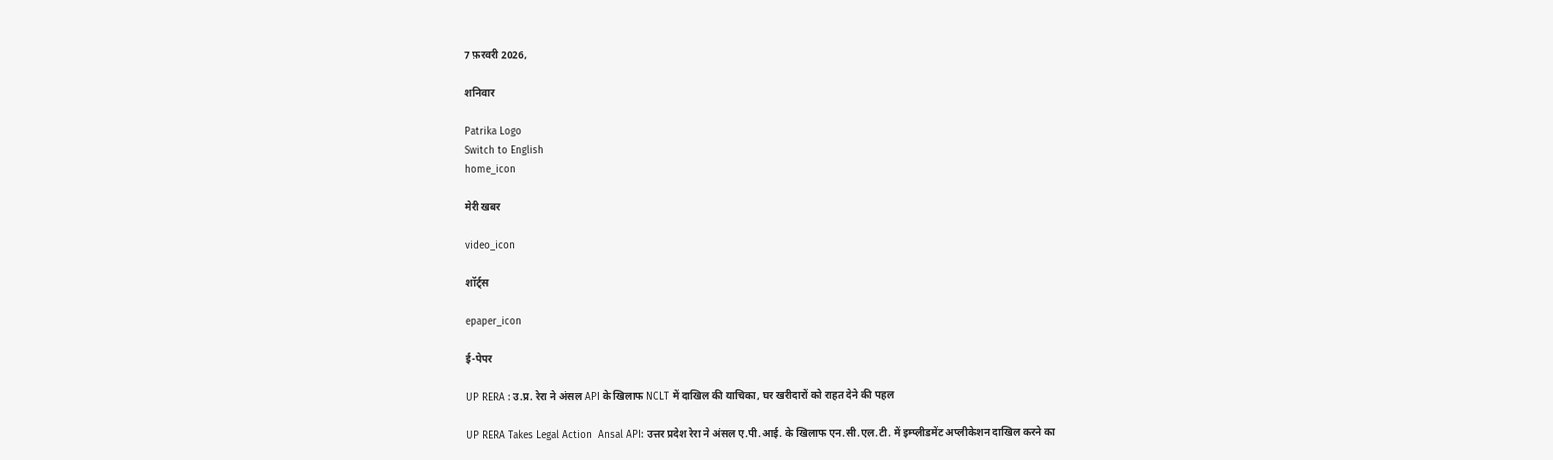7 फ़रवरी 2026,

शनिवार

Patrika Logo
Switch to English
home_icon

मेरी खबर

video_icon

शॉर्ट्स

epaper_icon

ई-पेपर

UP RERA : उ.प्र. रेरा ने अंसल API के खिलाफ NCLT में दाखिल की याचिका, घर खरीदारों को राहत देने की पहल

UP RERA Takes Legal Action  Ansal API: उत्तर प्रदेश रेरा ने अंसल ए.पी.आई. के खिलाफ एन.सी.एल.टी. में इम्प्लीडमेंट अप्लीकेशन दाखिल करने का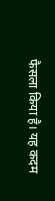फैसला किया है। यह कदम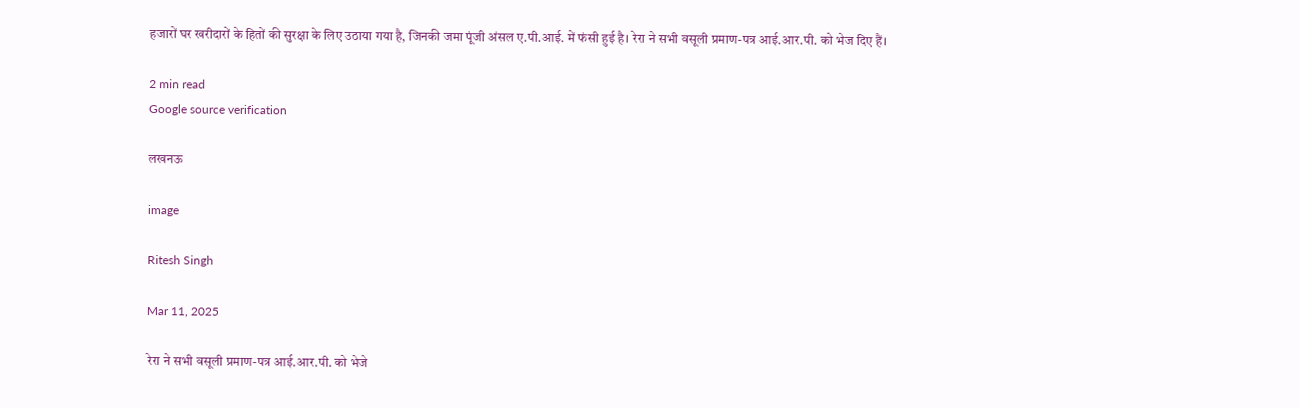हजारों घर खरीदारों के हितों की सुरक्षा के लिए उठाया गया है, जिनकी जमा पूंजी अंसल ए.पी.आई. में फंसी हुई है। रेरा ने सभी वसूली प्रमाण-पत्र आई.आर.पी. को भेज दिए हैं।

2 min read
Google source verification

लखनऊ

image

Ritesh Singh

Mar 11, 2025

रेरा ने सभी वसूली प्रमाण-पत्र आई.आर.पी. को भेजे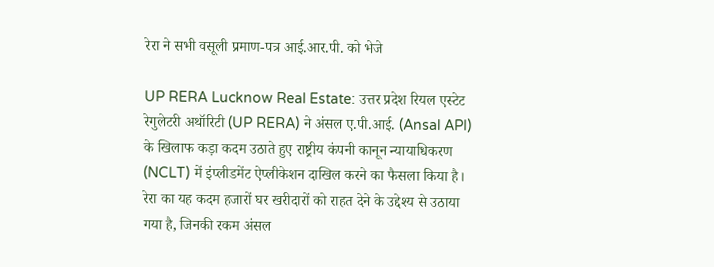रेरा ने सभी वसूली प्रमाण-पत्र आई.आर.पी. को भेजे

UP RERA Lucknow Real Estate: उत्तर प्रदेश रियल एस्टेट रेगुलेटरी अथॉरिटी (UP RERA) ने अंसल ए.पी.आई. (Ansal API) के खिलाफ कड़ा कदम उठाते हुए राष्ट्रीय कंपनी कानून न्यायाधिकरण (NCLT) में इंप्लीडमेंट ऐप्लीकेशन दाखिल करने का फैसला किया है। रेरा का यह कदम हजारों घर खरीदारों को राहत देने के उद्देश्य से उठाया गया है, जिनकी रकम अंसल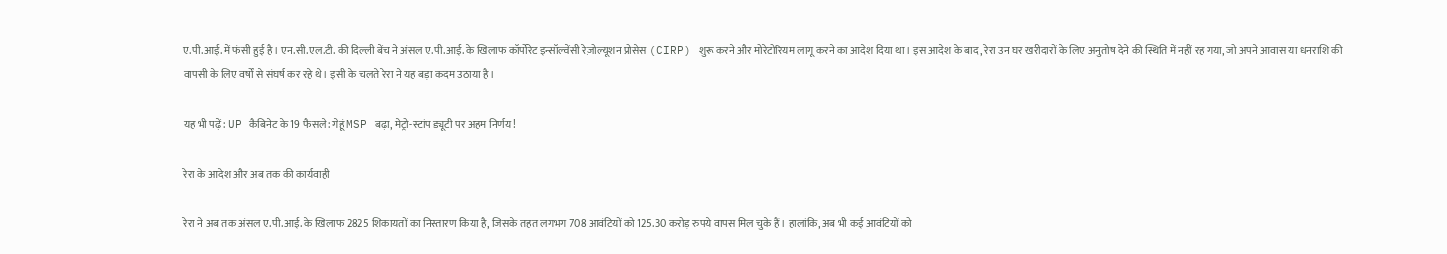ए.पी.आई. में फंसी हुई है। एन.सी.एल.टी. की दिल्ली बेंच ने अंसल ए.पी.आई. के खिलाफ कॉर्पोरेट इन्सॉल्वेंसी रेज़ोल्यूशन प्रोसेस (CIRP) शुरू करने और मोरेटोरियम लागू करने का आदेश दिया था। इस आदेश के बाद, रेरा उन घर खरीदारों के लिए अनुतोष देने की स्थिति में नहीं रह गया, जो अपने आवास या धनराशि की वापसी के लिए वर्षों से संघर्ष कर रहे थे। इसी के चलते रेरा ने यह बड़ा कदम उठाया है।

यह भी पढ़ें: UP कैबिनेट के 19 फैसले: गेहूं MSP बढ़ा, मेट्रो-स्टांप ड्यूटी पर अहम निर्णय!

रेरा के आदेश और अब तक की कार्यवाही

रेरा ने अब तक अंसल ए.पी.आई. के खिलाफ 2825 शिकायतों का निस्तारण किया है, जिसके तहत लगभग 708 आवंटियों को 125.30 करोड़ रुपये वापस मिल चुके हैं। हालांकि, अब भी कई आवंटियों को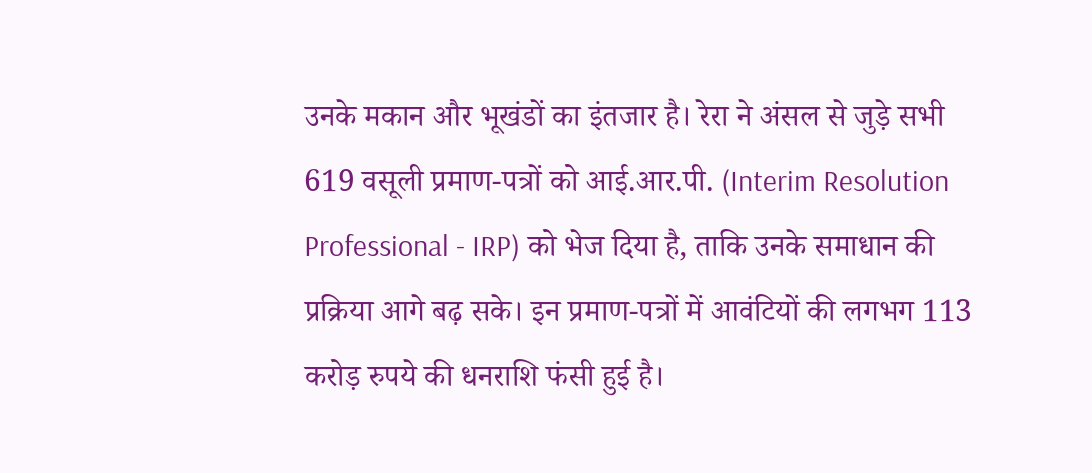उनके मकान और भूखंडों का इंतजार है। रेरा ने अंसल से जुड़े सभी 619 वसूली प्रमाण-पत्रों को आई.आर.पी. (Interim Resolution Professional - IRP) को भेज दिया है, ताकि उनके समाधान की प्रक्रिया आगे बढ़ सके। इन प्रमाण-पत्रों में आवंटियों की लगभग 113 करोड़ रुपये की धनराशि फंसी हुई है।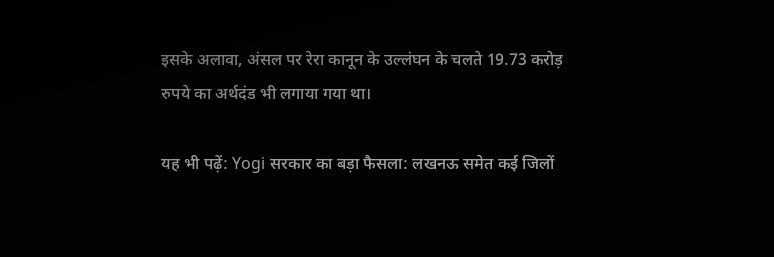इसके अलावा, अंसल पर रेरा कानून के उल्लंघन के चलते 19.73 करोड़ रुपये का अर्थदंड भी लगाया गया था।

यह भी पढ़ें: Yogi सरकार का बड़ा फैसला: लखनऊ समेत कई जिलों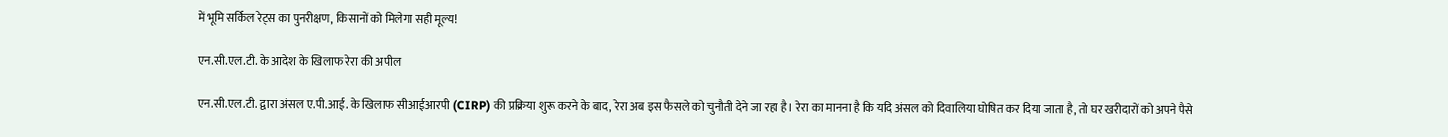में भूमि सर्किल रेट्स का पुनरीक्षण, किसानों को मिलेगा सही मूल्य!

एन.सी.एल.टी. के आदेश के खिलाफ रेरा की अपील

एन.सी.एल.टी. द्वारा अंसल ए.पी.आई. के खिलाफ सीआईआरपी (CIRP) की प्रक्रिया शुरू करने के बाद, रेरा अब इस फैसले को चुनौती देने जा रहा है। रेरा का मानना है कि यदि अंसल को दिवालिया घोषित कर दिया जाता है, तो घर खरीदारों को अपने पैसे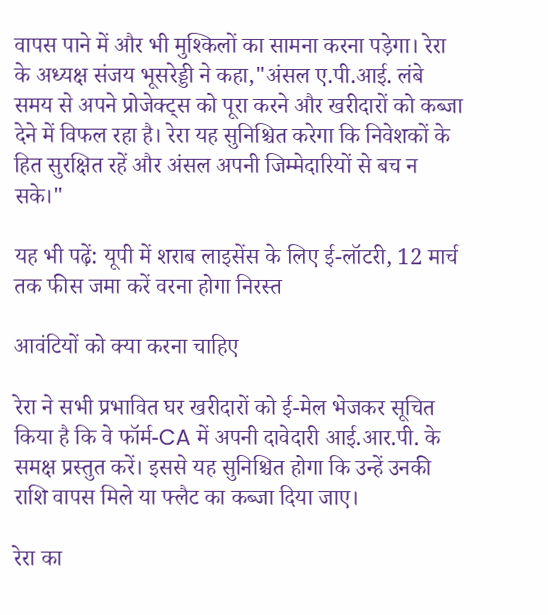वापस पाने में और भी मुश्किलों का सामना करना पड़ेगा। रेरा के अध्यक्ष संजय भूसरेड्डी ने कहा,"अंसल ए.पी.आई. लंबे समय से अपने प्रोजेक्ट्स को पूरा करने और खरीदारों को कब्जा देने में विफल रहा है। रेरा यह सुनिश्चित करेगा कि निवेशकों के हित सुरक्षित रहें और अंसल अपनी जिम्मेदारियों से बच न सके।"

यह भी पढ़ें: यूपी में शराब लाइसेंस के लिए ई-लॉटरी, 12 मार्च तक फीस जमा करें वरना होगा निरस्त

आवंटियों को क्या करना चाहिए

रेरा ने सभी प्रभावित घर खरीदारों को ई-मेल भेजकर सूचित किया है कि वे फॉर्म-CA में अपनी दावेदारी आई.आर.पी. के समक्ष प्रस्तुत करें। इससे यह सुनिश्चित होगा कि उन्हें उनकी राशि वापस मिले या फ्लैट का कब्जा दिया जाए।

रेरा का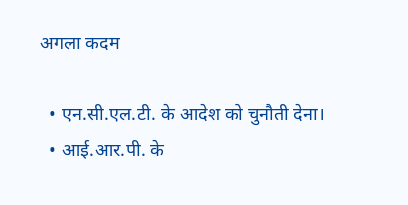अगला कदम

  • एन.सी.एल.टी. के आदेश को चुनौती देना।
  • आई.आर.पी. के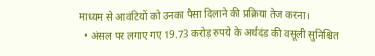माध्यम से आवंटियों को उनका पैसा दिलाने की प्रक्रिया तेज करना।
  • अंसल पर लगाए गए 19.73 करोड़ रुपये के अर्थदंड की वसूली सुनिश्चित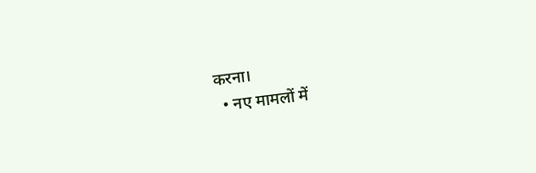करना।
  • नए मामलों में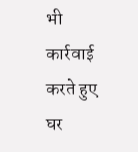भी कार्रवाई करते हुए घर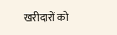खरीदारों को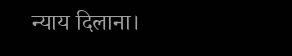न्याय दिलाना।